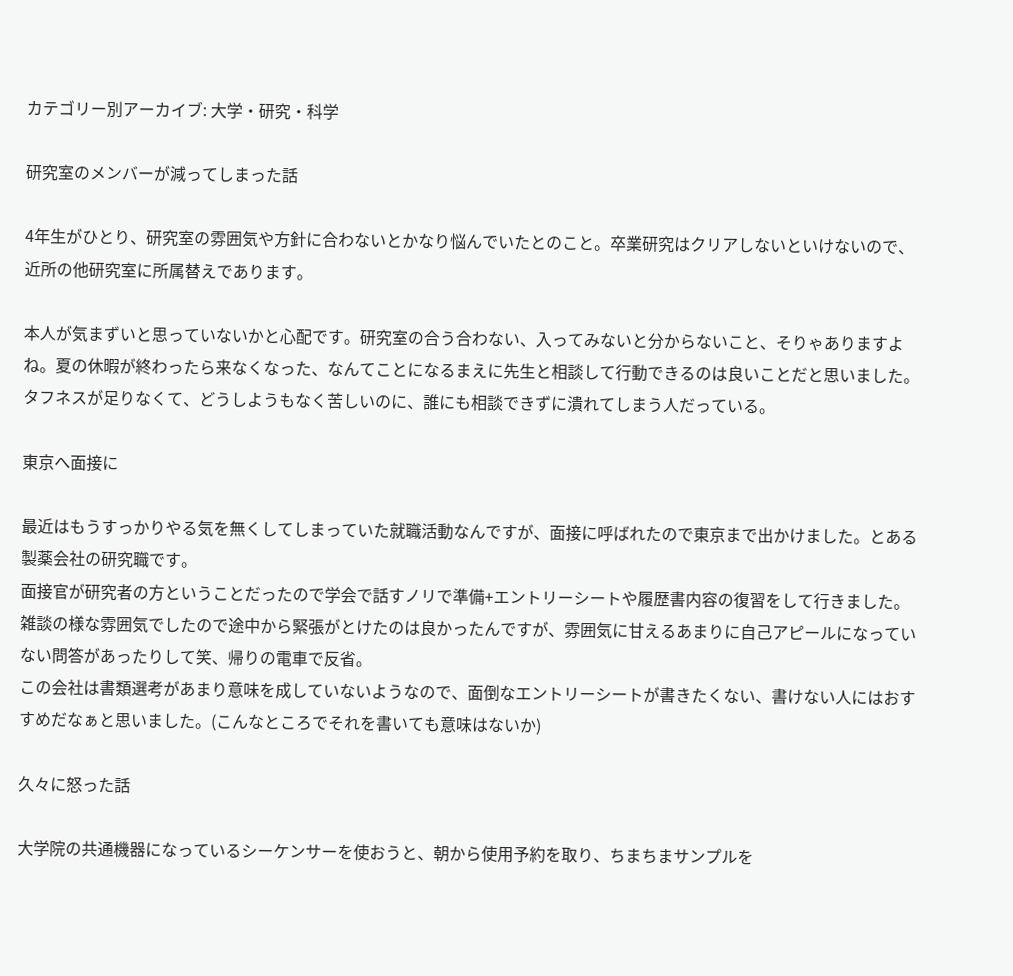カテゴリー別アーカイブ: 大学・研究・科学

研究室のメンバーが減ってしまった話

4年生がひとり、研究室の雰囲気や方針に合わないとかなり悩んでいたとのこと。卒業研究はクリアしないといけないので、近所の他研究室に所属替えであります。

本人が気まずいと思っていないかと心配です。研究室の合う合わない、入ってみないと分からないこと、そりゃありますよね。夏の休暇が終わったら来なくなった、なんてことになるまえに先生と相談して行動できるのは良いことだと思いました。タフネスが足りなくて、どうしようもなく苦しいのに、誰にも相談できずに潰れてしまう人だっている。

東京へ面接に

最近はもうすっかりやる気を無くしてしまっていた就職活動なんですが、面接に呼ばれたので東京まで出かけました。とある製薬会社の研究職です。
面接官が研究者の方ということだったので学会で話すノリで準備+エントリーシートや履歴書内容の復習をして行きました。雑談の様な雰囲気でしたので途中から緊張がとけたのは良かったんですが、雰囲気に甘えるあまりに自己アピールになっていない問答があったりして笑、帰りの電車で反省。
この会社は書類選考があまり意味を成していないようなので、面倒なエントリーシートが書きたくない、書けない人にはおすすめだなぁと思いました。(こんなところでそれを書いても意味はないか)

久々に怒った話

大学院の共通機器になっているシーケンサーを使おうと、朝から使用予約を取り、ちまちまサンプルを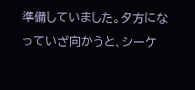準備していました。夕方になっていざ向かうと、シーケ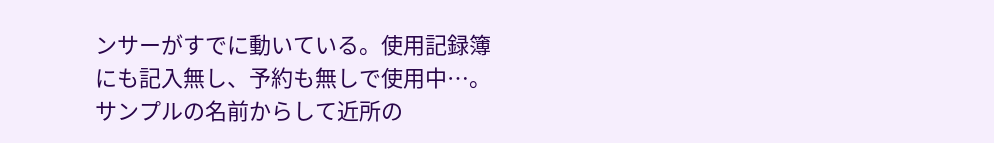ンサーがすでに動いている。使用記録簿にも記入無し、予約も無しで使用中…。サンプルの名前からして近所の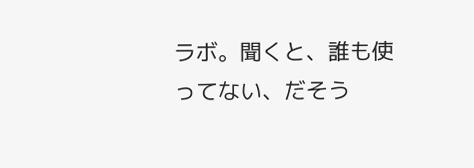ラボ。聞くと、誰も使ってない、だそう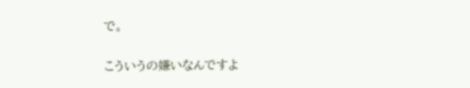で。

こういうの嫌いなんですよ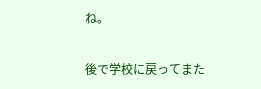ね。

後で学校に戻ってまた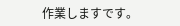作業しますです。